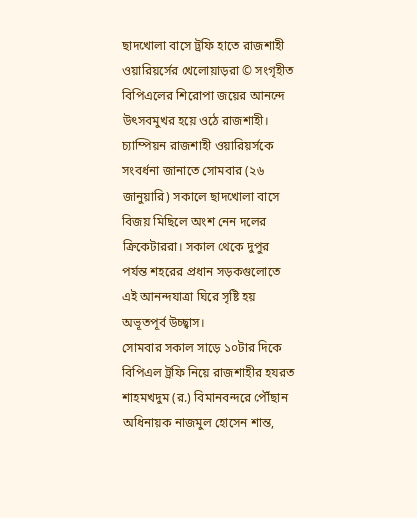ছাদখোলা বাসে ট্রফি হাতে রাজশাহী ওয়ারিয়র্সের খেলোয়াড়রা © সংগৃহীত
বিপিএলের শিরোপা জয়ের আনন্দে উৎসবমুখর হয়ে ওঠে রাজশাহী। চ্যাম্পিয়ন রাজশাহী ওয়ারিয়র্সকে সংবর্ধনা জানাতে সোমবার (২৬ জানুয়ারি) সকালে ছাদখোলা বাসে বিজয় মিছিলে অংশ নেন দলের ক্রিকেটাররা। সকাল থেকে দুপুর পর্যন্ত শহরের প্রধান সড়কগুলোতে এই আনন্দযাত্রা ঘিরে সৃষ্টি হয় অভূতপূর্ব উচ্ছ্বাস।
সোমবার সকাল সাড়ে ১০টার দিকে বিপিএল ট্রফি নিয়ে রাজশাহীর হযরত শাহমখদুম (র.) বিমানবন্দরে পৌঁছান অধিনায়ক নাজমুল হোসেন শান্ত,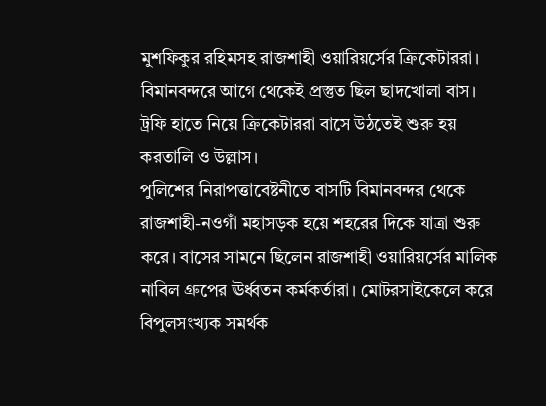মুশফিকুর রহিমসহ রাজশাহী ওয়ারিয়র্সের ক্রিকেটাররা। বিমানবন্দরে আগে থেকেই প্রস্তুত ছিল ছাদখোলা বাস। ট্রফি হাতে নিয়ে ক্রিকেটাররা বাসে উঠতেই শুরু হয় করতালি ও উল্লাস।
পুলিশের নিরাপত্তাবেষ্টনীতে বাসটি বিমানবন্দর থেকে রাজশাহী-নওগাঁ মহাসড়ক হয়ে শহরের দিকে যাত্রা শুরু করে। বাসের সামনে ছিলেন রাজশাহী ওয়ারিয়র্সের মালিক নাবিল গ্রুপের ঊর্ধ্বতন কর্মকর্তারা। মোটরসাইকেলে করে বিপুলসংখ্যক সমর্থক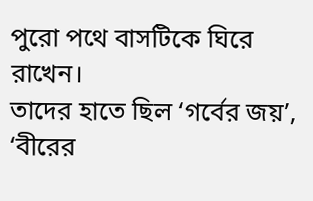পুরো পথে বাসটিকে ঘিরে রাখেন।
তাদের হাতে ছিল ‘গর্বের জয়’, ‘বীরের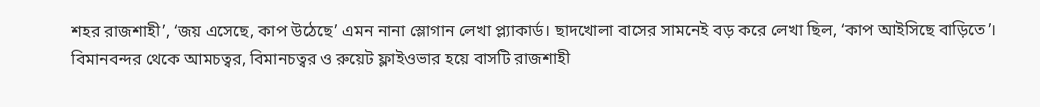শহর রাজশাহী’, ‘জয় এসেছে, কাপ উঠেছে’ এমন নানা স্লোগান লেখা প্ল্যাকার্ড। ছাদখোলা বাসের সামনেই বড় করে লেখা ছিল, ‘কাপ আইসিছে বাড়িতে’।
বিমানবন্দর থেকে আমচত্বর, বিমানচত্বর ও রুয়েট ফ্লাইওভার হয়ে বাসটি রাজশাহী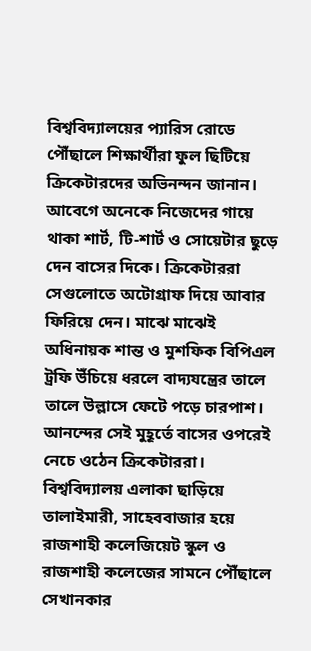বিশ্ববিদ্যালয়ের প্যারিস রোডে পৌঁছালে শিক্ষার্থীরা ফুল ছিটিয়ে ক্রিকেটারদের অভিনন্দন জানান। আবেগে অনেকে নিজেদের গায়ে থাকা শার্ট, টি-শার্ট ও সোয়েটার ছুড়ে দেন বাসের দিকে। ক্রিকেটাররা সেগুলোতে অটোগ্রাফ দিয়ে আবার ফিরিয়ে দেন। মাঝে মাঝেই অধিনায়ক শান্ত ও মুশফিক বিপিএল ট্রফি উঁচিয়ে ধরলে বাদ্যযন্ত্রের তালে তালে উল্লাসে ফেটে পড়ে চারপাশ। আনন্দের সেই মুহূর্তে বাসের ওপরেই নেচে ওঠেন ক্রিকেটাররা।
বিশ্ববিদ্যালয় এলাকা ছাড়িয়ে তালাইমারী, সাহেববাজার হয়ে রাজশাহী কলেজিয়েট স্কুল ও রাজশাহী কলেজের সামনে পৌঁছালে সেখানকার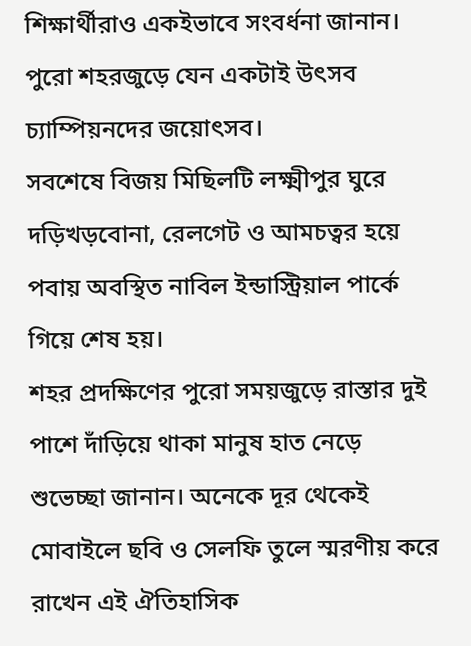শিক্ষার্থীরাও একইভাবে সংবর্ধনা জানান। পুরো শহরজুড়ে যেন একটাই উৎসব চ্যাম্পিয়নদের জয়োৎসব।
সবশেষে বিজয় মিছিলটি লক্ষ্মীপুর ঘুরে দড়িখড়বোনা, রেলগেট ও আমচত্বর হয়ে পবায় অবস্থিত নাবিল ইন্ডাস্ট্রিয়াল পার্কে গিয়ে শেষ হয়।
শহর প্রদক্ষিণের পুরো সময়জুড়ে রাস্তার দুই পাশে দাঁড়িয়ে থাকা মানুষ হাত নেড়ে শুভেচ্ছা জানান। অনেকে দূর থেকেই মোবাইলে ছবি ও সেলফি তুলে স্মরণীয় করে রাখেন এই ঐতিহাসিক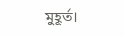মুহূর্ত।